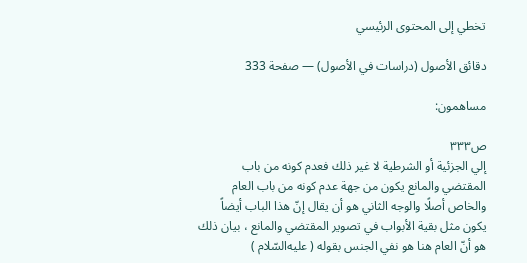تخطي إلى المحتوى الرئيسي

دقائق الأصول (دراسات في الأصول) — صفحة 333

مساهمون:

ص٣٣٣
إلي الجزئية أو الشرطية لا غير ذلك فعدم كونه من باب المقتضي والمانع يكون من جهة عدم كونه من باب العام والخاص أصلًا والوجه الثاني هو أن يقال إنّ هذا الباب أيضاً يكون مثل بقية الأبواب في تصوير المقتضي والمانع ، بيان ذلك هو أنّ العام هنا هو نفي الجنس بقوله ( عليه‌السّلام )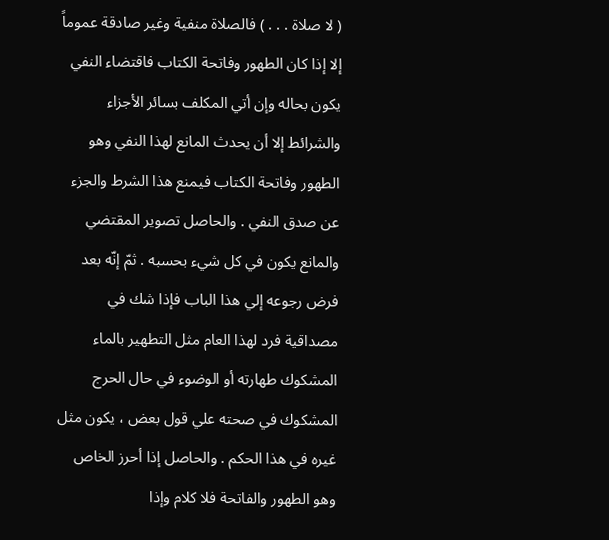( لا صلاة . . . ) فالصلاة منفية وغير صادقة عموماً إلا إذا كان الطهور وفاتحة الكتاب فاقتضاء النفي يكون بحاله وإن أتي المكلف بسائر الأجزاء والشرائط إلا أن يحدث المانع لهذا النفي وهو الطهور وفاتحة الكتاب فيمنع هذا الشرط والجزء عن صدق النفي . والحاصل تصوير المقتضي والمانع يكون في كل شيء بحسبه . ثمّ إنّه بعد فرض رجوعه إلي هذا الباب فإذا شك في مصداقية فرد لهذا العام مثل التطهير بالماء المشكوك طهارته أو الوضوء في حال الحرج المشكوك في صحته علي قول بعض ، يكون مثل غيره في هذا الحكم . والحاصل إذا أحرز الخاص وهو الطهور والفاتحة فلا كلام وإذا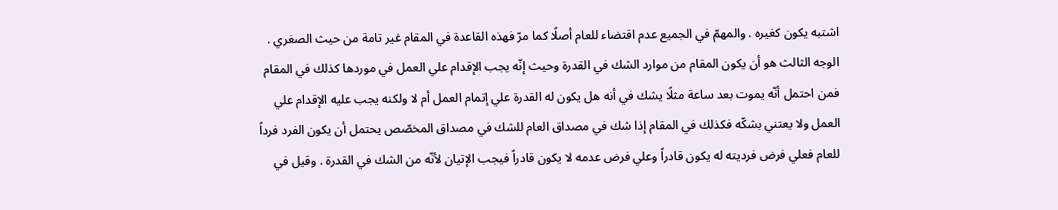اشتبه يكون كغيره . والمهمّ في الجميع عدم اقتضاء للعام أصلًا كما مرّ فهذه القاعدة في المقام غير تامة من حيث الصغري . الوجه الثالث هو أن يكون المقام من موارد الشك في القدرة وحيث إنّه يجب الإقدام علي العمل في موردها كذلك في المقام فمن احتمل أنّه يموت بعد ساعة مثلًا يشك في أنه هل يكون له القدرة علي إتمام العمل أم لا ولكنه يجب عليه الإقدام علي العمل ولا يعتني بشكّه فكذلك في المقام إذا شك في مصداق العام للشك في مصداق المخصّص يحتمل أن يكون الفرد فرداً للعام فعلي فرض فرديته له يكون قادراً وعلي فرض عدمه لا يكون قادراً فيجب الإتيان لأنّه من الشك في القدرة . وقيل في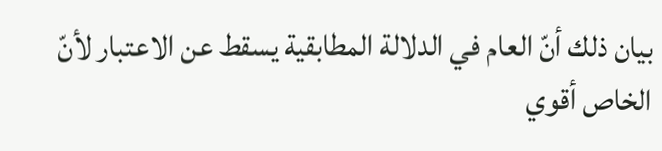بيان ذلك أنّ العام في الدلالة المطابقية يسقط عن الاعتبار لأنّ الخاص أقوي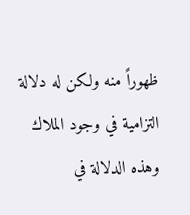ظهوراً منه ولكن له دلالة التزامية في وجود الملاك وهذه الدلالة في